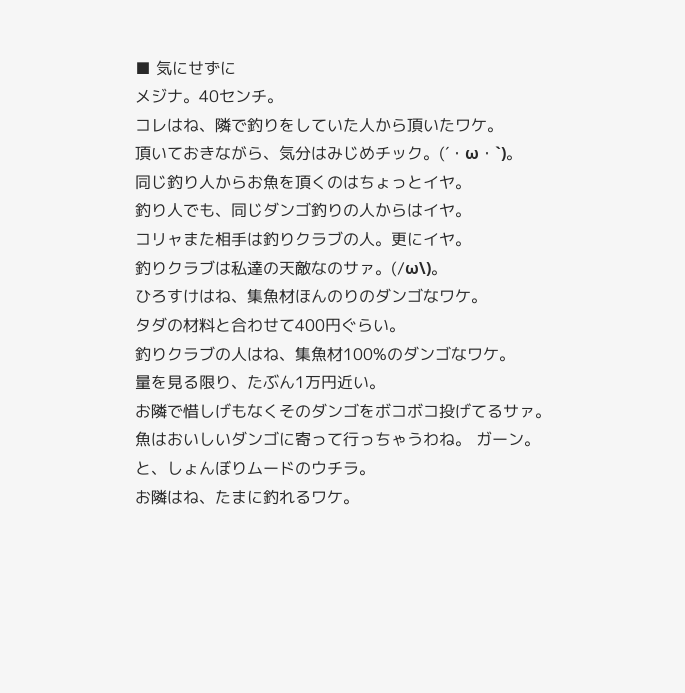■ 気にせずに
メジナ。40センチ。
コレはね、隣で釣りをしていた人から頂いたワケ。
頂いておきながら、気分はみじめチック。(´・ω・`)。
同じ釣り人からお魚を頂くのはちょっとイヤ。
釣り人でも、同じダンゴ釣りの人からはイヤ。
コリャまた相手は釣りクラブの人。更にイヤ。
釣りクラブは私達の天敵なのサァ。(/ω\)。
ひろすけはね、集魚材ほんのりのダンゴなワケ。
タダの材料と合わせて400円ぐらい。
釣りクラブの人はね、集魚材100%のダンゴなワケ。
量を見る限り、たぶん1万円近い。
お隣で惜しげもなくそのダンゴをボコボコ投げてるサァ。
魚はおいしいダンゴに寄って行っちゃうわね。 ガーン。
と、しょんぼりムードのウチラ。
お隣はね、たまに釣れるワケ。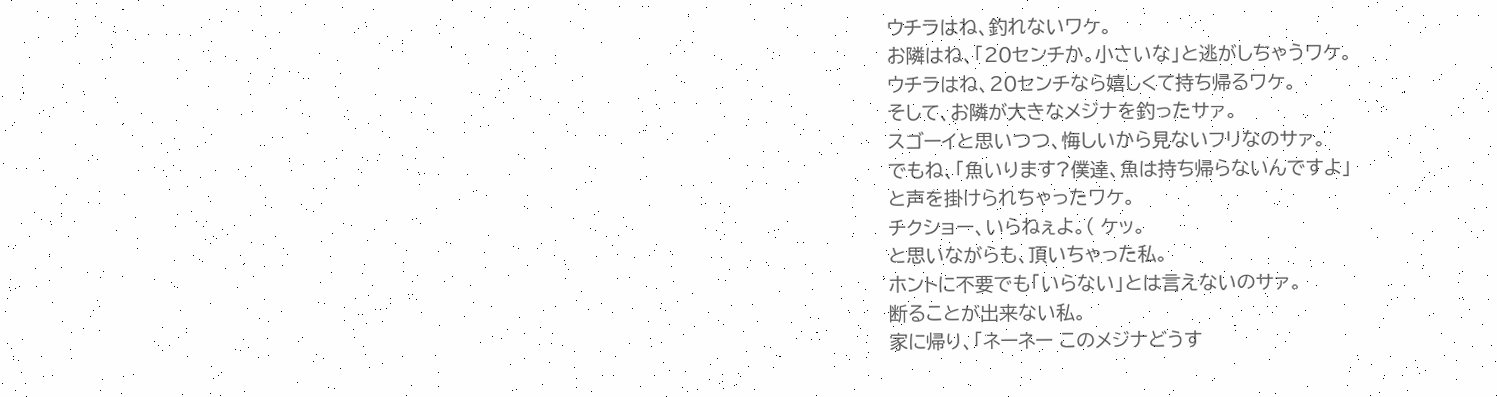ウチラはね、釣れないワケ。
お隣はね、「20センチか。小さいな」と逃がしちゃうワケ。
ウチラはね、20センチなら嬉しくて持ち帰るワケ。
そして、お隣が大きなメジナを釣ったサァ。
スゴーイと思いつつ、悔しいから見ないフリなのサァ。
でもね、「魚いります?僕達、魚は持ち帰らないんですよ」
と声を掛けられちゃったワケ。
チクショー、いらねぇよ。( ケッ。
と思いながらも、頂いちゃった私。
ホントに不要でも「いらない」とは言えないのサァ。
断ることが出来ない私。
家に帰り、「ネーネー このメジナどうす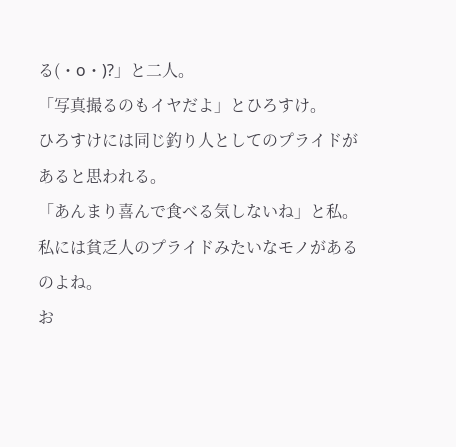る(・о・)?」と二人。
「写真撮るのもイヤだよ」とひろすけ。
ひろすけには同じ釣り人としてのプライドがあると思われる。
「あんまり喜んで食べる気しないね」と私。
私には貧乏人のプライドみたいなモノがあるのよね。
お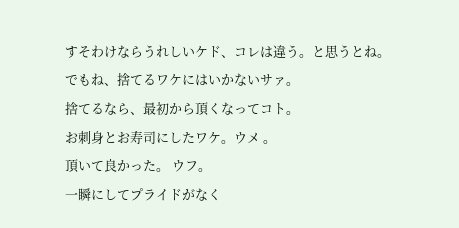すそわけならうれしいケド、コレは違う。と思うとね。
でもね、捨てるワケにはいかないサァ。
捨てるなら、最初から頂くなってコト。
お刺身とお寿司にしたワケ。ウメ 。
頂いて良かった。 ウフ。
一瞬にしてプライドがなく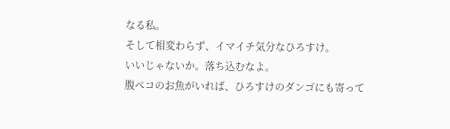なる私。
そして相変わらず、イマイチ気分なひろすけ。
いいじゃないか。落ち込むなよ。
腹ペコのお魚がいれば、ひろすけのダンゴにも寄って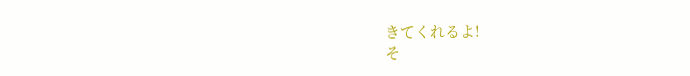きてくれるよ!
そ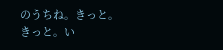のうちね。きっと。きっと。い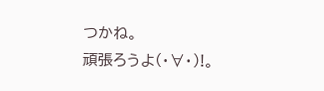つかね。
頑張ろうよ(・∀・)!。